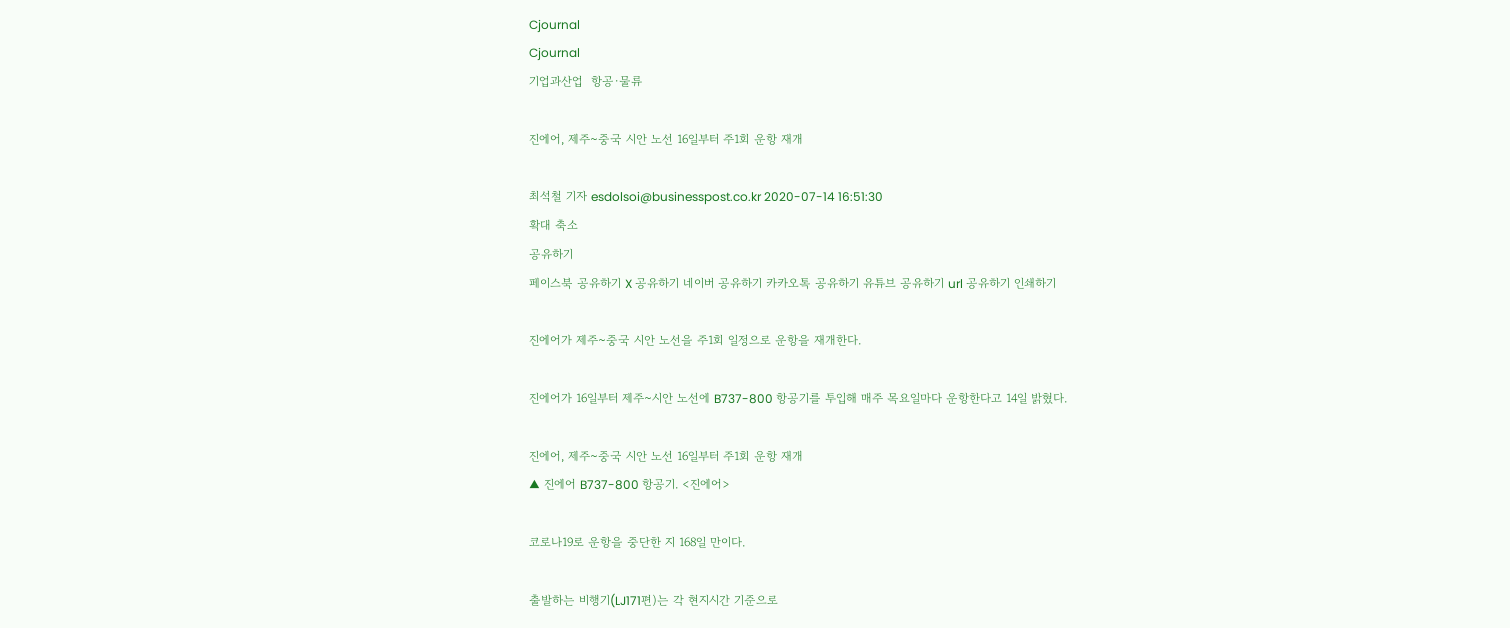Cjournal
Cjournal
기업과산업  항공·물류

진에어, 제주~중국 시안 노선 16일부터 주1회 운항 재개

최석철 기자 esdolsoi@businesspost.co.kr 2020-07-14 16:51:30
확대 축소
공유하기
페이스북 공유하기 X 공유하기 네이버 공유하기 카카오톡 공유하기 유튜브 공유하기 url 공유하기 인쇄하기

진에어가 제주~중국 시안 노선을 주1회 일정으로 운항을 재개한다.

진에어가 16일부터 제주~시안 노선에 B737-800 항공기를 투입해 매주 목요일마다 운항한다고 14일 밝혔다.

진에어, 제주~중국 시안 노선 16일부터 주1회 운항 재개
▲ 진에어 B737-800 항공기. <진에어>

코로나19로 운항을 중단한 지 168일 만이다.

출발하는 비행기(LJ171편)는 각 현지시간 기준으로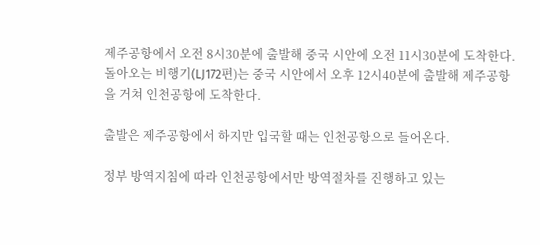제주공항에서 오전 8시30분에 출발해 중국 시안에 오전 11시30분에 도착한다. 돌아오는 비행기(LJ172편)는 중국 시안에서 오후 12시40분에 출발해 제주공항을 거쳐 인천공항에 도착한다.

출발은 제주공항에서 하지만 입국할 때는 인천공항으로 들어온다.

정부 방역지침에 따라 인천공항에서만 방역절차를 진행하고 있는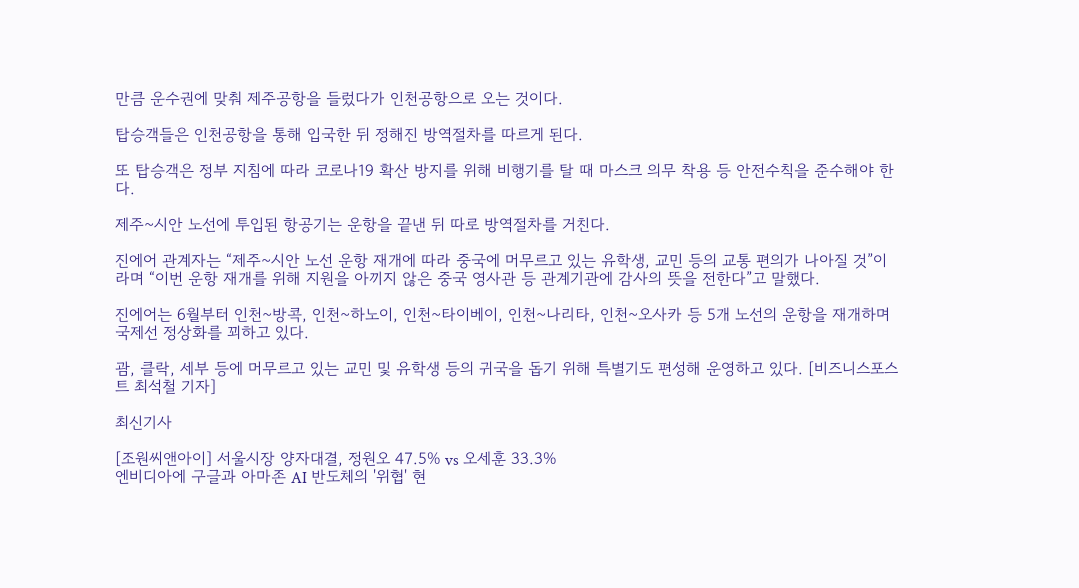만큼 운수권에 맞춰 제주공항을 들렀다가 인천공항으로 오는 것이다.

탑승객들은 인천공항을 통해 입국한 뒤 정해진 방역절차를 따르게 된다.

또 탑승객은 정부 지침에 따라 코로나19 확산 방지를 위해 비행기를 탈 때 마스크 의무 착용 등 안전수칙을 준수해야 한다.

제주~시안 노선에 투입된 항공기는 운항을 끝낸 뒤 따로 방역절차를 거친다.

진에어 관계자는 “제주~시안 노선 운항 재개에 따라 중국에 머무르고 있는 유학생, 교민 등의 교통 편의가 나아질 것”이라며 “이번 운항 재개를 위해 지원을 아끼지 않은 중국 영사관 등 관계기관에 감사의 뜻을 전한다”고 말했다.

진에어는 6월부터 인천~방콕, 인천~하노이, 인천~타이베이, 인천~나리타, 인천~오사카 등 5개 노선의 운항을 재개하며 국제선 정상화를 꾀하고 있다.

괌, 클락, 세부 등에 머무르고 있는 교민 및 유학생 등의 귀국을 돕기 위해 특별기도 편성해 운영하고 있다. [비즈니스포스트 최석철 기자]

최신기사

[조원씨앤아이] 서울시장 양자대결, 정원오 47.5% vs 오세훈 33.3%
엔비디아에 구글과 아마존 AI 반도체의 '위협' 현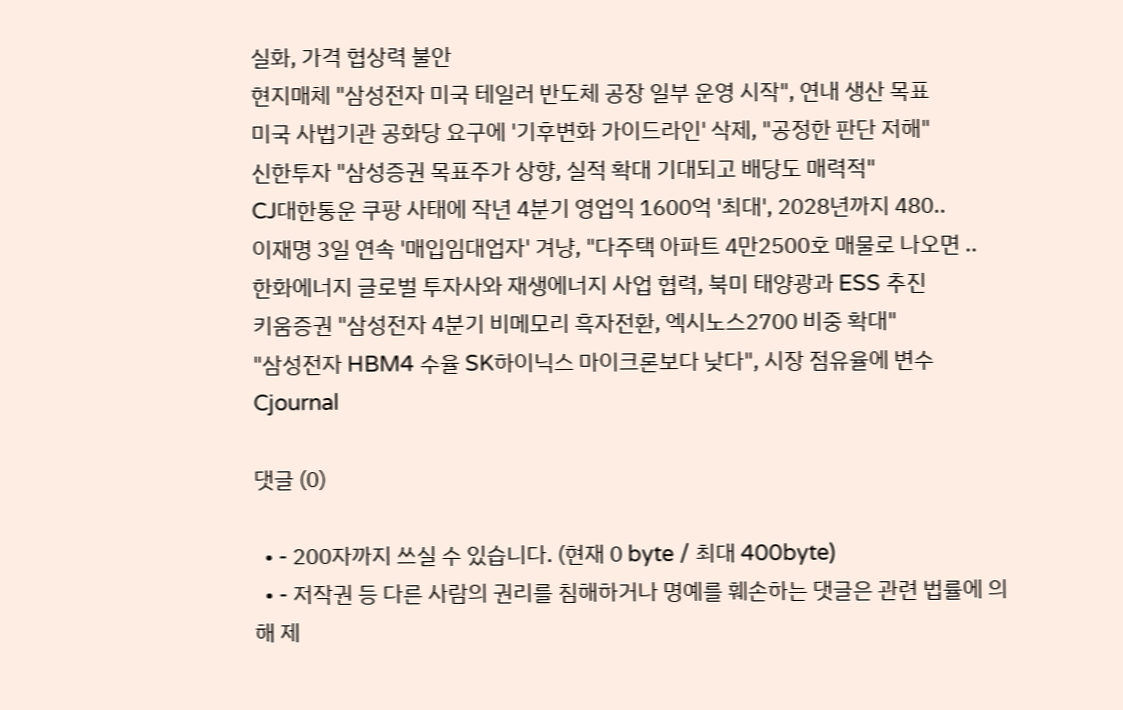실화, 가격 협상력 불안
현지매체 "삼성전자 미국 테일러 반도체 공장 일부 운영 시작", 연내 생산 목표
미국 사법기관 공화당 요구에 '기후변화 가이드라인' 삭제, "공정한 판단 저해"
신한투자 "삼성증권 목표주가 상향, 실적 확대 기대되고 배당도 매력적"
CJ대한통운 쿠팡 사태에 작년 4분기 영업익 1600억 '최대', 2028년까지 480..
이재명 3일 연속 '매입임대업자' 겨냥, "다주택 아파트 4만2500호 매물로 나오면 ..
한화에너지 글로벌 투자사와 재생에너지 사업 협력, 북미 태양광과 ESS 추진
키움증권 "삼성전자 4분기 비메모리 흑자전환, 엑시노스2700 비중 확대"
"삼성전자 HBM4 수율 SK하이닉스 마이크론보다 낮다", 시장 점유율에 변수
Cjournal

댓글 (0)

  • - 200자까지 쓰실 수 있습니다. (현재 0 byte / 최대 400byte)
  • - 저작권 등 다른 사람의 권리를 침해하거나 명예를 훼손하는 댓글은 관련 법률에 의해 제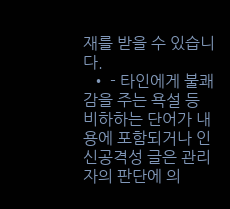재를 받을 수 있습니다.
  • - 타인에게 불쾌감을 주는 욕설 등 비하하는 단어가 내용에 포함되거나 인신공격성 글은 관리자의 판단에 의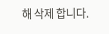해 삭제 합니다.